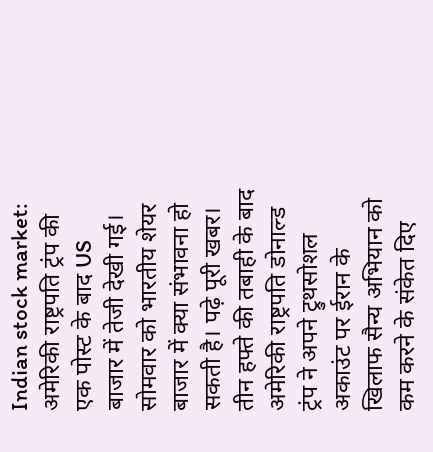Indian stock market: अमेरिकी राष्ट्रपति ट्रंप की एक पोस्ट के बाद US बाजार में तेजी देखी गई। सोमवार को भारतीय शेयर बाजार में क्या संभावना हो सकती है। पढ़े पूरी खबर।
तीन हफ्ते की तबाही के बाद अमेरिकी राष्ट्रपति डोनाल्ड ट्रंप ने अपने ट्रुथसोशल अकाउंट पर ईरान के खिलाफ सैन्य अभियान को कम करने के संकेत दिए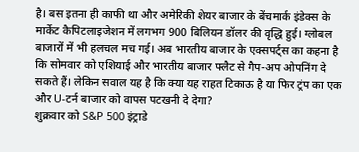है। बस इतना ही काफी था और अमेरिकी शेयर बाजार के बेंचमार्क इंडेक्स के मार्केट कैपिटलाइजेशन में लगभग 900 बिलियन डॉलर की वृद्धि हुई। ग्लोबल बाजारों में भी हलचल मच गई। अब भारतीय बाजार के एक्सपर्ट्स का कहना है कि सोमवार को एशियाई और भारतीय बाजार फ्लैट से गैप-अप ओपनिंग दे सकते हैं। लेकिन सवाल यह है कि क्या यह राहत टिकाऊ है या फिर ट्रंप का एक और U-टर्न बाजार को वापस पटखनी दे देगा?
शुक्रवार को S&P 500 इंट्राडे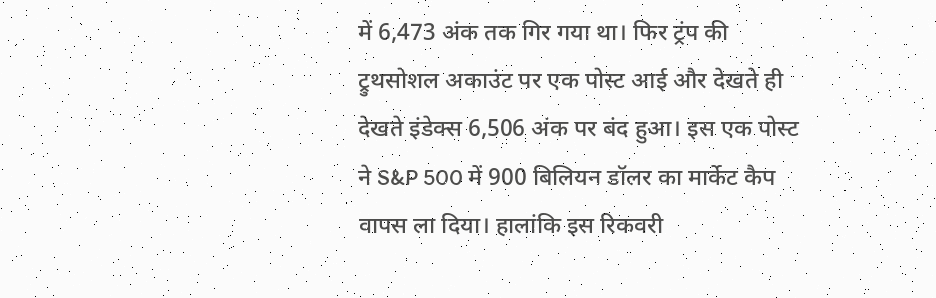में 6,473 अंक तक गिर गया था। फिर ट्रंप की ट्रुथसोशल अकाउंट पर एक पोस्ट आई और देखते ही देखते इंडेक्स 6,506 अंक पर बंद हुआ। इस एक पोस्ट ने S&P 500 में 900 बिलियन डॉलर का मार्केट कैप वापस ला दिया। हालांकि इस रिकवरी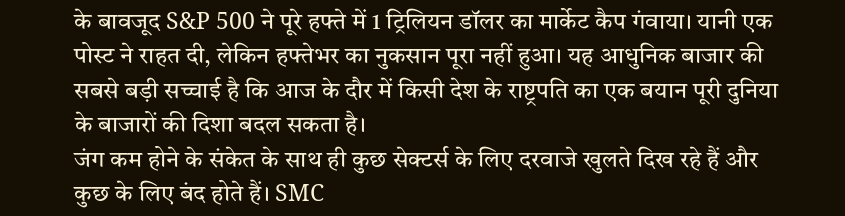के बावजूद S&P 500 ने पूरे हफ्ते में 1 ट्रिलियन डॉलर का मार्केट कैप गंवाया। यानी एक पोस्ट ने राहत दी, लेकिन हफ्तेभर का नुकसान पूरा नहीं हुआ। यह आधुनिक बाजार की सबसे बड़ी सच्चाई है कि आज के दौर में किसी देश के राष्ट्रपति का एक बयान पूरी दुनिया के बाजारों की दिशा बदल सकता है।
जंग कम होने के संकेत के साथ ही कुछ सेक्टर्स के लिए दरवाजे खुलते दिख रहे हैं और कुछ के लिए बंद होते हैं। SMC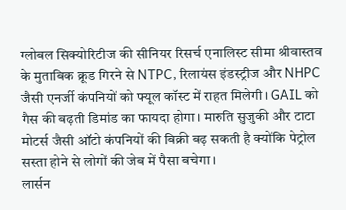ग्लोबल सिक्योरिटीज की सीनियर रिसर्च एनालिस्ट सीमा श्रीवास्तव के मुताबिक क्रूड गिरने से NTPC, रिलायंस इंडस्ट्रीज और NHPC जैसी एनर्जी कंपनियों को फ्यूल कॉस्ट में राहत मिलेगी। GAIL को गैस की बढ़ती डिमांड का फायदा होगा। मारुति सुजुकी और टाटा मोटर्स जैसी ऑटो कंपनियों की बिक्री बढ़ सकती है क्योंकि पेट्रोल सस्ता होने से लोगों की जेब में पैसा बचेगा।
लार्सन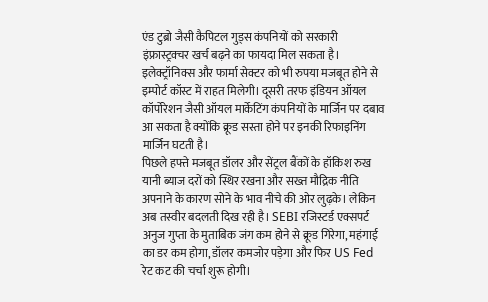एंड टुब्रो जैसी कैपिटल गुड्स कंपनियों को सरकारी इंफ्रास्ट्रक्चर खर्च बढ़ने का फायदा मिल सकता है। इलेक्ट्रॉनिक्स और फार्मा सेक्टर को भी रुपया मजबूत होने से इम्पोर्ट कॉस्ट में राहत मिलेगी। दूसरी तरफ इंडियन ऑयल कॉर्पोरेशन जैसी ऑयल मार्केटिंग कंपनियों के मार्जिन पर दबाव आ सकता है क्योंकि क्रूड सस्ता होने पर इनकी रिफाइनिंग मार्जिन घटती है।
पिछले हफ्ते मजबूत डॉलर और सेंट्रल बैंकों के हॉकिश रुख यानी ब्याज दरों को स्थिर रखना और सख्त मौद्रिक नीति अपनाने के कारण सोने के भाव नीचे की ओर लुढ़के। लेकिन अब तस्वीर बदलती दिख रही है। SEBI रजिस्टर्ड एक्सपर्ट अनुज गुप्ता के मुताबिक जंग कम होने से क्रूड गिरेगा, महंगाई का डर कम होगा, डॉलर कमजोर पड़ेगा और फिर US Fed रेट कट की चर्चा शुरू होगी।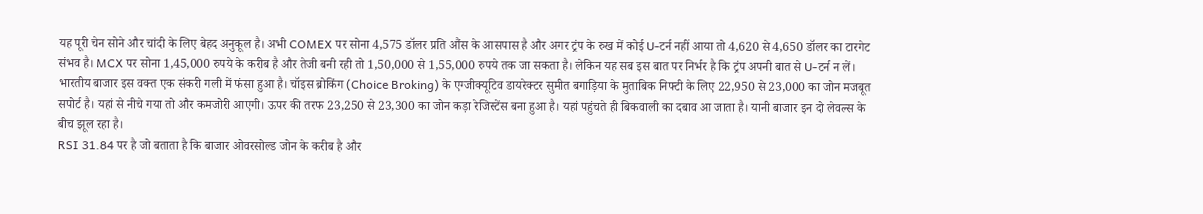यह पूरी चेन सोने और चांदी के लिए बेहद अनुकूल है। अभी COMEX पर सोना 4,575 डॉलर प्रति औंस के आसपास है और अगर ट्रंप के रुख में कोई U-टर्न नहीं आया तो 4,620 से 4,650 डॉलर का टारगेट संभव है। MCX पर सोना 1,45,000 रुपये के करीब है और तेजी बनी रही तो 1,50,000 से 1,55,000 रुपये तक जा सकता है। लेकिन यह सब इस बात पर निर्भर है कि ट्रंप अपनी बात से U-टर्न न लें।
भारतीय बाजार इस वक्त एक संकरी गली में फंसा हुआ है। चॉइस ब्रोकिंग (Choice Broking) के एग्जीक्यूटिव डायरेक्टर सुमीत बगाड़िया के मुताबिक निफ्टी के लिए 22,950 से 23,000 का जोन मजबूत सपोर्ट है। यहां से नीचे गया तो और कमजोरी आएगी। ऊपर की तरफ 23,250 से 23,300 का जोन कड़ा रेजिस्टेंस बना हुआ है। यहां पहुंचते ही बिकवाली का दबाव आ जाता है। यानी बाजार इन दो लेवल्स के बीच झूल रहा है।
RSI 31.84 पर है जो बताता है कि बाजार ओवरसोल्ड जोन के करीब है और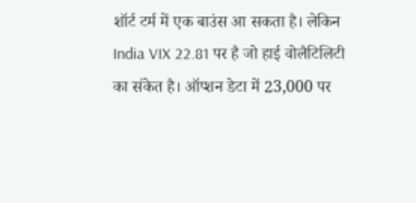शॉर्ट टर्म में एक बाउंस आ सकता है। लेकिन India VIX 22.81 पर है जो हाई वोलैटिलिटी का संकेत है। ऑप्शन डेटा में 23,000 पर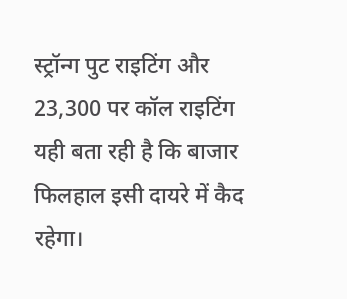स्ट्रॉन्ग पुट राइटिंग और 23,300 पर कॉल राइटिंग यही बता रही है कि बाजार फिलहाल इसी दायरे में कैद रहेगा।